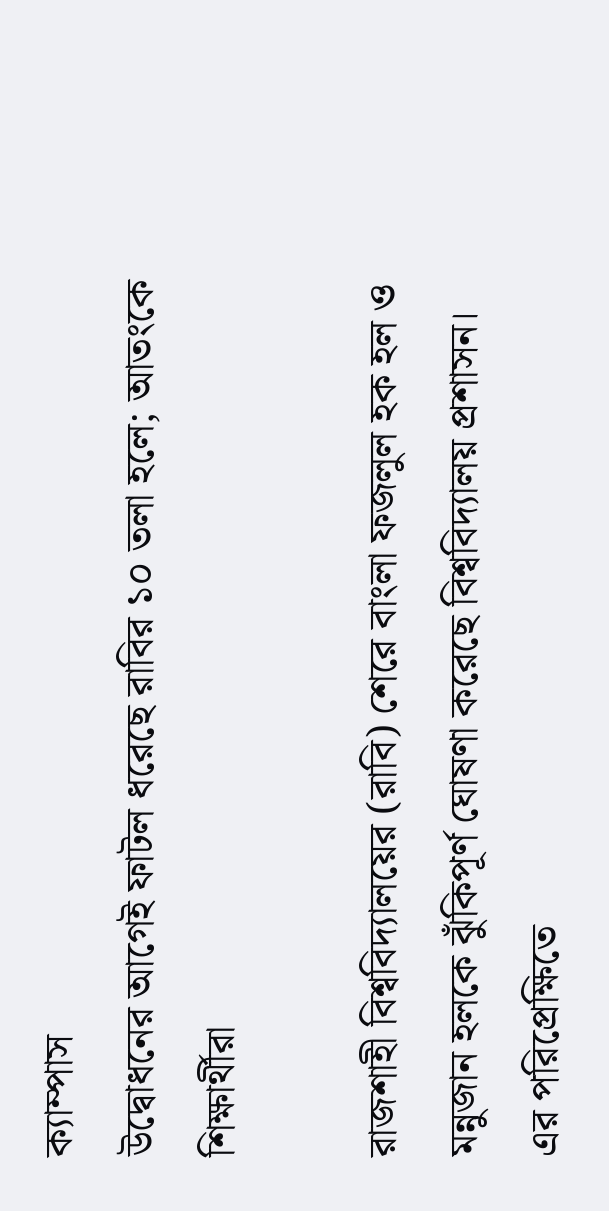ক্যাম্পাস
উদ্বোধনের আগেই ফাটল ধরেছে রাবির ১০ তলা হলে; আতংকে শিক্ষার্থীরা

রাজশাহী বিশ্ববিদ্যালয়ের (রাবি) শেরে বাংলা ফজলুল হক হল ও মন্নুজান হলকে ঝুঁকিপূর্ণ ঘোষণা করেছে বিশ্ববিদ্যালয় প্রশাসন। এর পরিপ্রেক্ষিতে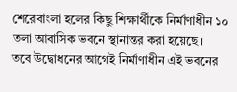শেরেবাংলা হলের কিছু শিক্ষার্থীকে নির্মাণাধীন ১০ তলা আবাসিক ভবনে স্থানান্তর করা হয়েছে।
তবে উদ্বোধনের আগেই নির্মাণাধীন এই ভবনের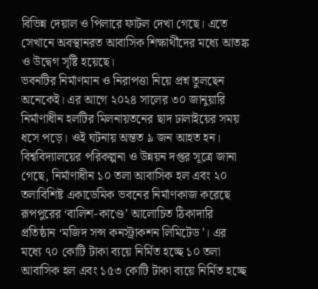বিভিন্ন দেয়াল ও পিলারে ফাটল দেখা গেছে। এতে সেখানে অবস্থানরত আবাসিক শিক্ষার্থীদের মধ্যে আতঙ্ক ও উদ্বেগ সৃষ্টি হয়েছে।
ভবনটির নির্মাণমান ও নিরাপত্তা নিয়ে প্রশ্ন তুলছেন অনেকেই। এর আগে ২০২৪ সালের ৩০ জানুয়ারি নির্মাণাধীন হলটির মিলনায়তনের ছাদ ঢালাইয়ের সময় ধসে পড়ে। ওই ঘটনায় অন্তত ৯ জন আহত হন।
বিশ্ববিদ্যালয়ের পরিকল্পনা ও উন্নয়ন দপ্তর সূত্রে জানা গেছে, নির্মাণাধীন ১০ তলা আবাসিক হল এবং ২০ তলাবিশিষ্ট একাডেমিক ভবনের নির্মাণকাজ করেছে রূপপুরের ‘বালিশ-কাণ্ডে’ আলোচিত ঠিকাদারি প্রতিষ্ঠান ‘মজিদ সন্স কনস্ট্রাকশন লিমিটেড’। এর মধ্যে ৭০ কোটি টাকা ব্যয়ে নির্মিত হচ্ছে ১০ তলা আবাসিক হল এবং ১৫৩ কোটি টাকা ব্যয়ে নির্মিত হচ্ছে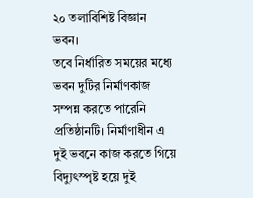২০ তলাবিশিষ্ট বিজ্ঞান ভবন।
তবে নির্ধারিত সময়ের মধ্যে ভবন দুটির নির্মাণকাজ সম্পন্ন করতে পারেনি প্রতিষ্ঠানটি। নির্মাণাধীন এ দুই ভবনে কাজ করতে গিয়ে বিদ্যুৎস্পৃষ্ট হয়ে দুই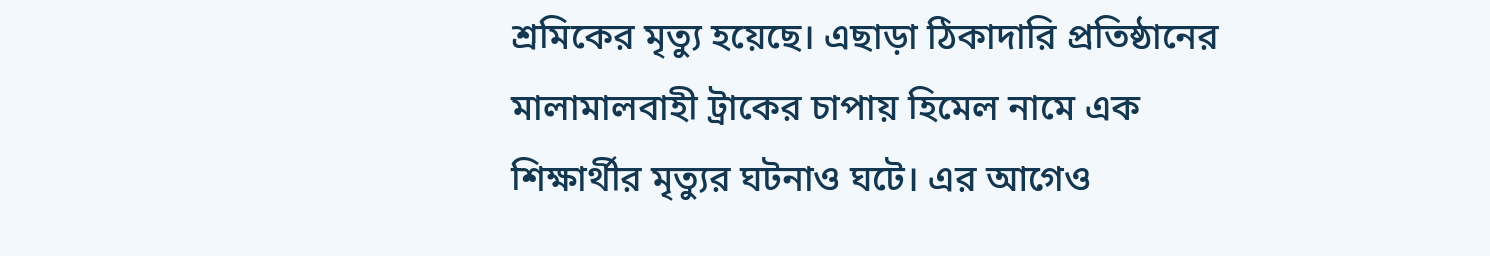শ্রমিকের মৃত্যু হয়েছে। এছাড়া ঠিকাদারি প্রতিষ্ঠানের মালামালবাহী ট্রাকের চাপায় হিমেল নামে এক শিক্ষার্থীর মৃত্যুর ঘটনাও ঘটে। এর আগেও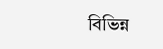বিভিন্ন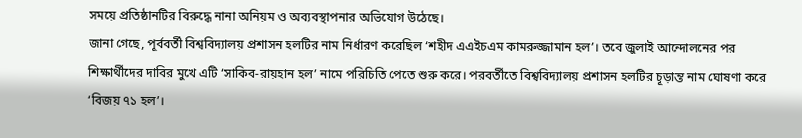সময়ে প্রতিষ্ঠানটির বিরুদ্ধে নানা অনিয়ম ও অব্যবস্থাপনার অভিযোগ উঠেছে।
জানা গেছে, পূর্ববর্তী বিশ্ববিদ্যালয় প্রশাসন হলটির নাম নির্ধারণ করেছিল ‘শহীদ এএইচএম কামরুজ্জামান হল’। তবে জুলাই আন্দোলনের পর শিক্ষার্থীদের দাবির মুখে এটি ‘সাকিব-রায়হান হল’ নামে পরিচিতি পেতে শুরু করে। পরবর্তীতে বিশ্ববিদ্যালয় প্রশাসন হলটির চূড়ান্ত নাম ঘোষণা করে ‘বিজয় ৭১ হল’।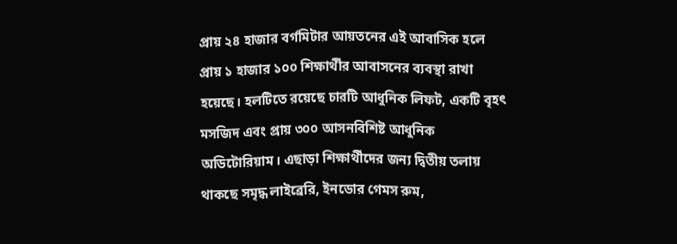প্রায় ২৪ হাজার বর্গমিটার আয়তনের এই আবাসিক হলে প্রায় ১ হাজার ১০০ শিক্ষার্থীর আবাসনের ব্যবস্থা রাখা হয়েছে। হলটিতে রয়েছে চারটি আধুনিক লিফট, একটি বৃহৎ মসজিদ এবং প্রায় ৩০০ আসনবিশিষ্ট আধুনিক অডিটোরিয়াম। এছাড়া শিক্ষার্থীদের জন্য দ্বিতীয় তলায় থাকছে সমৃদ্ধ লাইব্রেরি, ইনডোর গেমস রুম,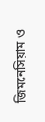জিমনেসিয়াম ও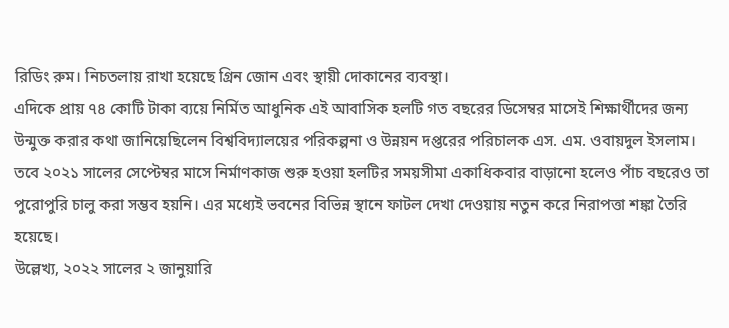রিডিং রুম। নিচতলায় রাখা হয়েছে গ্রিন জোন এবং স্থায়ী দোকানের ব্যবস্থা।
এদিকে প্রায় ৭৪ কোটি টাকা ব্যয়ে নির্মিত আধুনিক এই আবাসিক হলটি গত বছরের ডিসেম্বর মাসেই শিক্ষার্থীদের জন্য উন্মুক্ত করার কথা জানিয়েছিলেন বিশ্ববিদ্যালয়ের পরিকল্পনা ও উন্নয়ন দপ্তরের পরিচালক এস. এম. ওবায়দুল ইসলাম। তবে ২০২১ সালের সেপ্টেম্বর মাসে নির্মাণকাজ শুরু হওয়া হলটির সময়সীমা একাধিকবার বাড়ানো হলেও পাঁচ বছরেও তা পুরোপুরি চালু করা সম্ভব হয়নি। এর মধ্যেই ভবনের বিভিন্ন স্থানে ফাটল দেখা দেওয়ায় নতুন করে নিরাপত্তা শঙ্কা তৈরি হয়েছে।
উল্লেখ্য, ২০২২ সালের ২ জানুয়ারি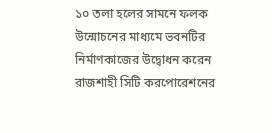১০ তলা হলের সামনে ফলক উন্মোচনের মাধ্যমে ভবনটির নির্মাণকাজের উদ্বোধন করেন রাজশাহী সিটি করপোরেশনের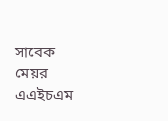সাবেক মেয়র এএইচএম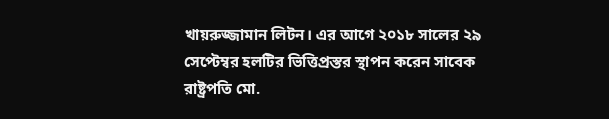খায়রুজ্জামান লিটন। এর আগে ২০১৮ সালের ২৯ সেপ্টেম্বর হলটির ভিত্তিপ্রস্তর স্থাপন করেন সাবেক রাষ্ট্রপতি মো.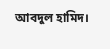আবদুল হামিদ।